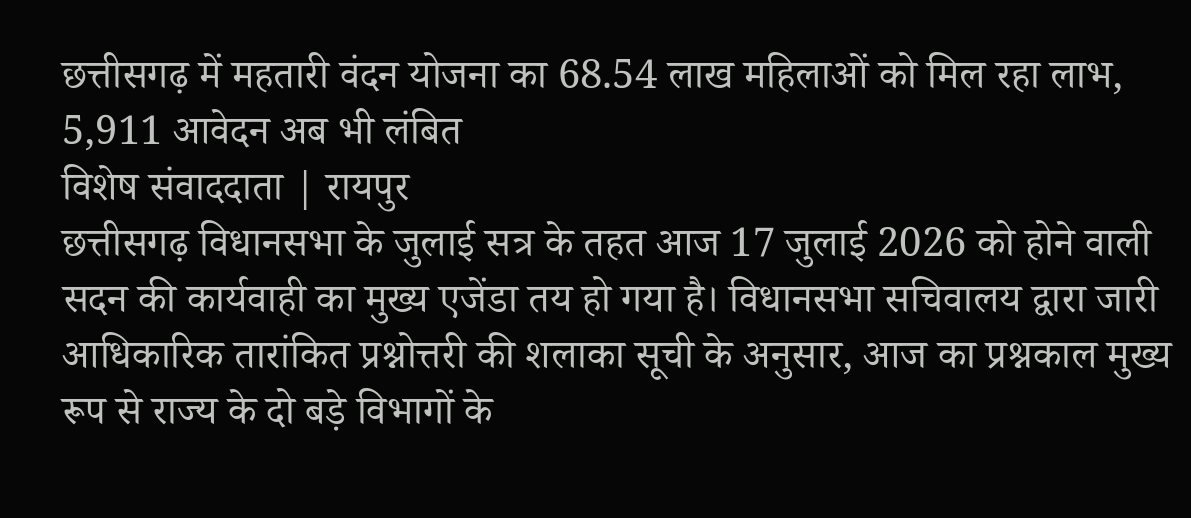छत्तीसगढ़ में महतारी वंदन योजना का 68.54 लाख महिलाओं को मिल रहा लाभ, 5,911 आवेदन अब भी लंबित
विशेष संवाददाता | रायपुर
छत्तीसगढ़ विधानसभा के जुलाई सत्र के तहत आज 17 जुलाई 2026 को होने वाली सदन की कार्यवाही का मुख्य एजेंडा तय हो गया है। विधानसभा सचिवालय द्वारा जारी आधिकारिक तारांकित प्रश्नोत्तरी की शलाका सूची के अनुसार, आज का प्रश्नकाल मुख्य रूप से राज्य के दो बड़े विभागों के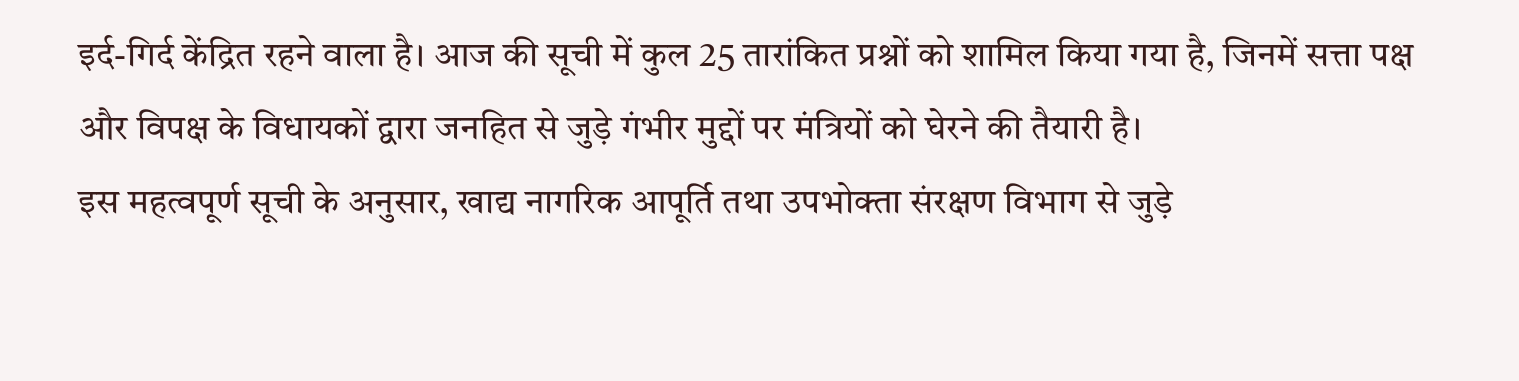इर्द-गिर्द केंद्रित रहने वाला है। आज की सूची में कुल 25 तारांकित प्रश्नों को शामिल किया गया है, जिनमें सत्ता पक्ष और विपक्ष के विधायकों द्वारा जनहित से जुड़े गंभीर मुद्दों पर मंत्रियों को घेरने की तैयारी है।
इस महत्वपूर्ण सूची के अनुसार, खाद्य नागरिक आपूर्ति तथा उपभोक्ता संरक्षण विभाग से जुड़े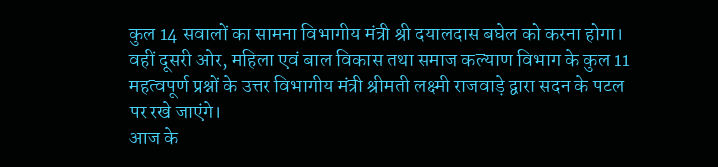कुल 14 सवालों का सामना विभागीय मंत्री श्री दयालदास बघेल को करना होगा। वहीं दूसरी ओर, महिला एवं बाल विकास तथा समाज कल्याण विभाग के कुल 11 महत्वपूर्ण प्रश्नों के उत्तर विभागीय मंत्री श्रीमती लक्ष्मी राजवाड़े द्वारा सदन के पटल पर रखे जाएंगे।
आज के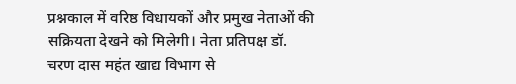प्रश्नकाल में वरिष्ठ विधायकों और प्रमुख नेताओं की सक्रियता देखने को मिलेगी। नेता प्रतिपक्ष डॉ. चरण दास महंत खाद्य विभाग से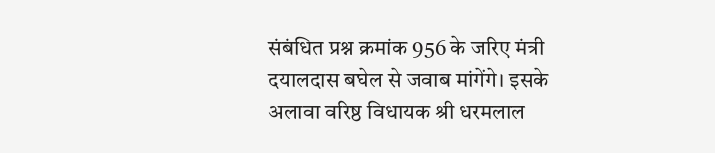संबंधित प्रश्न क्रमांक 956 के जरिए मंत्री दयालदास बघेल से जवाब मांगेंगे। इसके अलावा वरिष्ठ विधायक श्री धरमलाल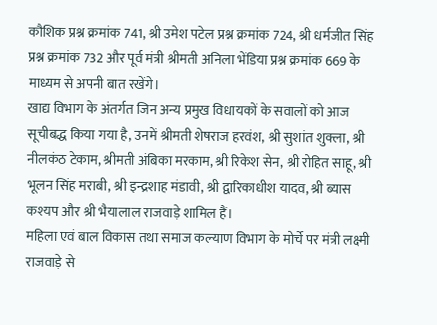कौशिक प्रश्न क्रमांक 741, श्री उमेश पटेल प्रश्न क्रमांक 724, श्री धर्मजीत सिंह प्रश्न क्रमांक 732 और पूर्व मंत्री श्रीमती अनिला भेंडिया प्रश्न क्रमांक 669 के माध्यम से अपनी बात रखेंगे।
खाद्य विभाग के अंतर्गत जिन अन्य प्रमुख विधायकों के सवालों को आज सूचीबद्ध किया गया है, उनमें श्रीमती शेषराज हरवंश, श्री सुशांत शुक्ला, श्री नीलकंठ टेकाम, श्रीमती अंबिका मरकाम, श्री रिकेश सेन, श्री रोहित साहू, श्री भूलन सिंह मराबी, श्री इन्द्रशाह मंडावी, श्री द्वारिकाधीश यादव, श्री ब्यास कश्यप और श्री भैयालाल राजवाड़े शामिल हैं।
महिला एवं बाल विकास तथा समाज कल्याण विभाग के मोर्चे पर मंत्री लक्ष्मी राजवाड़े से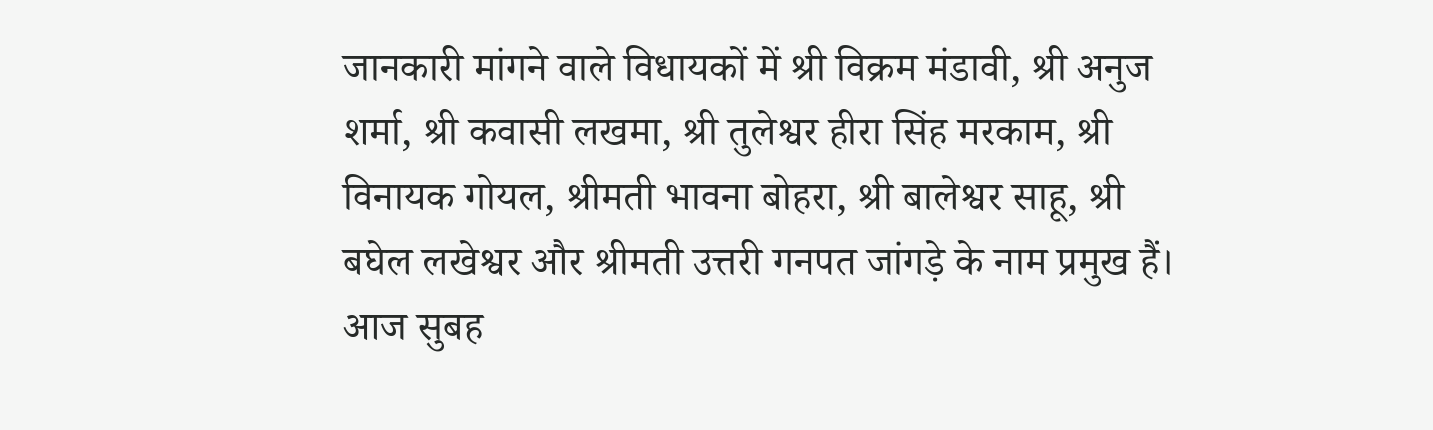जानकारी मांगने वाले विधायकों में श्री विक्रम मंडावी, श्री अनुज शर्मा, श्री कवासी लखमा, श्री तुलेश्वर हीरा सिंह मरकाम, श्री विनायक गोयल, श्रीमती भावना बोहरा, श्री बालेश्वर साहू, श्री बघेल लखेश्वर और श्रीमती उत्तरी गनपत जांगड़े के नाम प्रमुख हैं। आज सुबह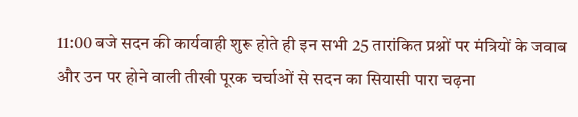11:00 बजे सदन की कार्यवाही शुरू होते ही इन सभी 25 तारांकित प्रश्नों पर मंत्रियों के जवाब और उन पर होने वाली तीखी पूरक चर्चाओं से सदन का सियासी पारा चढ़ना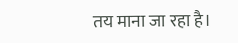तय माना जा रहा है।